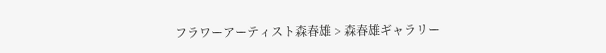フラワーアーティスト森春雄 > 森春雄ギャラリー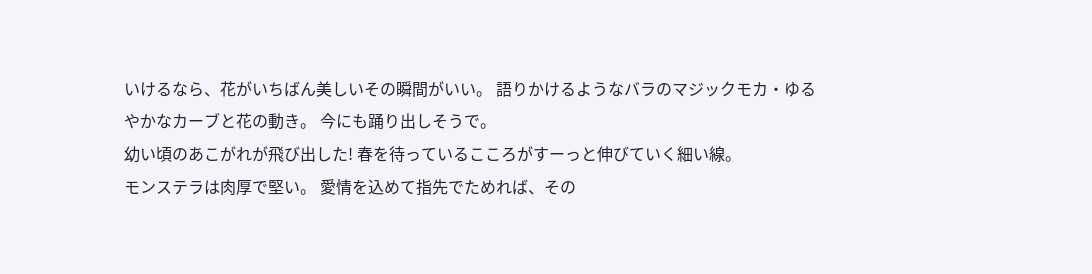いけるなら、花がいちばん美しいその瞬間がいい。 語りかけるようなバラのマジックモカ・ゆるやかなカーブと花の動き。 今にも踊り出しそうで。
幼い頃のあこがれが飛び出した! 春を待っているこころがすーっと伸びていく細い線。
モンステラは肉厚で堅い。 愛情を込めて指先でためれば、その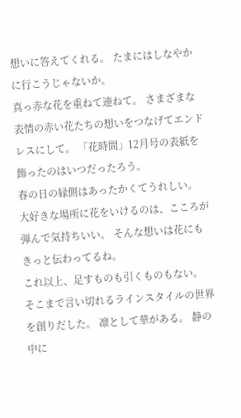想いに答えてくれる。 たまにはしなやかに行こうじゃないか。
真っ赤な花を重ねて連ねて。 さまざまな表情の赤い花たちの想いをつなげてエンドレスにして。 「花時間」12月号の表紙を飾ったのはいつだったろう。
春の日の縁側はあったかくてうれしい。 大好きな場所に花をいけるのは、こころが弾んで気持ちいい。 そんな想いは花にもきっと伝わってるね。
これ以上、足すものも引くものもない。 そこまで言い切れるラインスタイルの世界を創りだした。 凛として華がある。 静の中に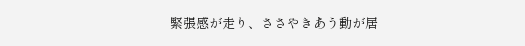緊張感が走り、ささやきあう動が居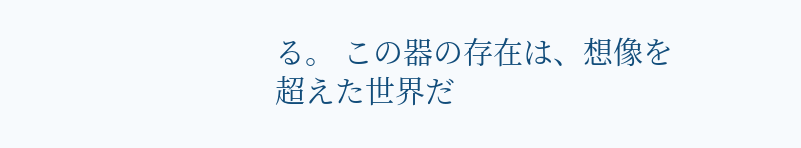る。 この器の存在は、想像を超えた世界だ